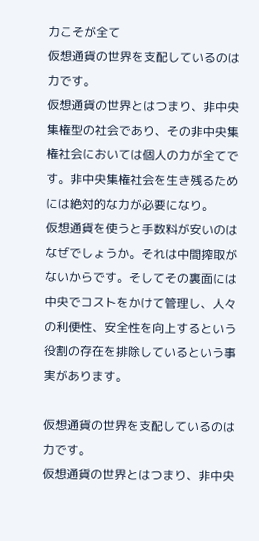力こそが全て
仮想通貨の世界を支配しているのは力です。
仮想通貨の世界とはつまり、非中央集権型の社会であり、その非中央集権社会においては個人の力が全てです。非中央集権社会を生き残るためには絶対的な力が必要になり。
仮想通貨を使うと手数料が安いのはなぜでしょうか。それは中間搾取がないからです。そしてその裏面には中央でコストをかけて管理し、人々の利便性、安全性を向上するという役割の存在を排除しているという事実があります。

仮想通貨の世界を支配しているのは力です。
仮想通貨の世界とはつまり、非中央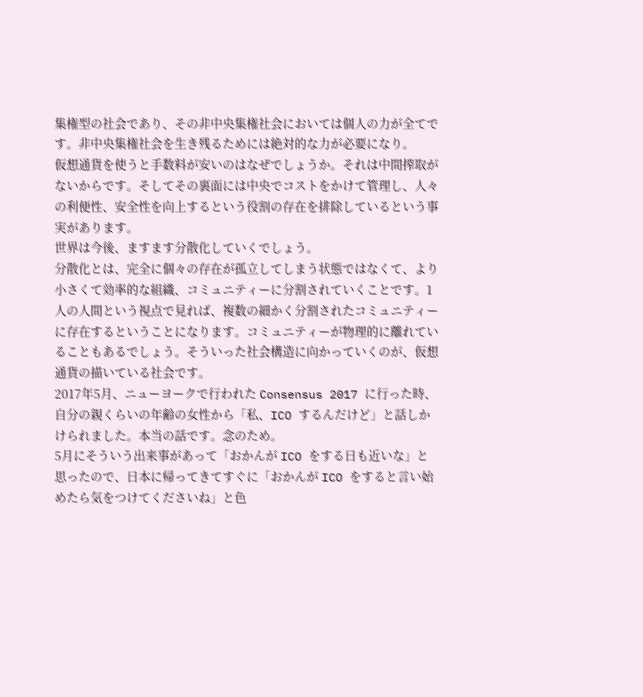集権型の社会であり、その非中央集権社会においては個人の力が全てです。非中央集権社会を生き残るためには絶対的な力が必要になり。
仮想通貨を使うと手数料が安いのはなぜでしょうか。それは中間搾取がないからです。そしてその裏面には中央でコストをかけて管理し、人々の利便性、安全性を向上するという役割の存在を排除しているという事実があります。
世界は今後、ますます分散化していくでしょう。
分散化とは、完全に個々の存在が孤立してしまう状態ではなくて、より小さくて効率的な組織、コミュニティーに分割されていくことです。1人の人間という視点で見れば、複数の細かく分割されたコミュニティーに存在するということになります。コミュニティーが物理的に離れていることもあるでしょう。そういった社会構造に向かっていくのが、仮想通貨の描いている社会です。
2017年5月、ニューヨークで行われた Consensus 2017 に行った時、自分の親くらいの年齢の女性から「私、ICO するんだけど」と話しかけられました。本当の話です。念のため。
5月にそういう出来事があって「おかんが ICO をする日も近いな」と思ったので、日本に帰ってきてすぐに「おかんが ICO をすると言い始めたら気をつけてくださいね」と色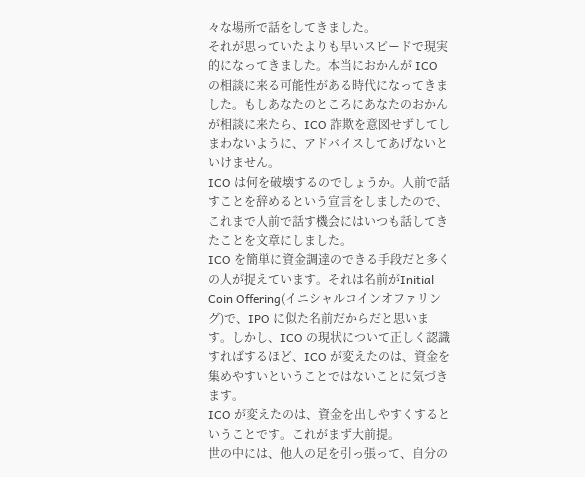々な場所で話をしてきました。
それが思っていたよりも早いスピードで現実的になってきました。本当におかんが ICO の相談に来る可能性がある時代になってきました。もしあなたのところにあなたのおかんが相談に来たら、ICO 詐欺を意図せずしてしまわないように、アドバイスしてあげないといけません。
ICO は何を破壊するのでしょうか。人前で話すことを辞めるという宣言をしましたので、これまで人前で話す機会にはいつも話してきたことを文章にしました。
ICO を簡単に資金調達のできる手段だと多くの人が捉えています。それは名前がInitial Coin Offering(イニシャルコインオファリング)で、IPO に似た名前だからだと思います。しかし、ICO の現状について正しく認識すればするほど、ICO が変えたのは、資金を集めやすいということではないことに気づきます。
ICO が変えたのは、資金を出しやすくするということです。これがまず大前提。
世の中には、他人の足を引っ張って、自分の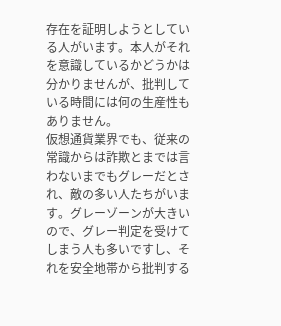存在を証明しようとしている人がいます。本人がそれを意識しているかどうかは分かりませんが、批判している時間には何の生産性もありません。
仮想通貨業界でも、従来の常識からは詐欺とまでは言わないまでもグレーだとされ、敵の多い人たちがいます。グレーゾーンが大きいので、グレー判定を受けてしまう人も多いですし、それを安全地帯から批判する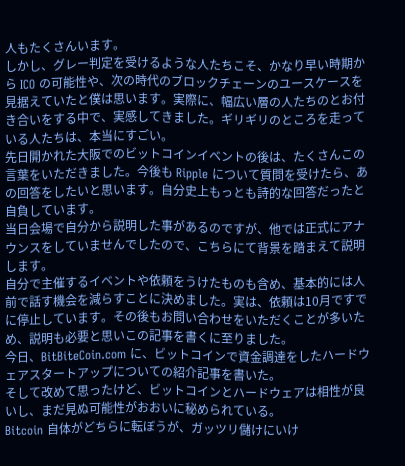人もたくさんいます。
しかし、グレー判定を受けるような人たちこそ、かなり早い時期から ICO の可能性や、次の時代のブロックチェーンのユースケースを見据えていたと僕は思います。実際に、幅広い層の人たちのとお付き合いをする中で、実感してきました。ギリギリのところを走っている人たちは、本当にすごい。
先日開かれた大阪でのビットコインイベントの後は、たくさんこの言葉をいただきました。今後も Ripple について質問を受けたら、あの回答をしたいと思います。自分史上もっとも詩的な回答だったと自負しています。
当日会場で自分から説明した事があるのですが、他では正式にアナウンスをしていませんでしたので、こちらにて背景を踏まえて説明します。
自分で主催するイベントや依頼をうけたものも含め、基本的には人前で話す機会を減らすことに決めました。実は、依頼は10月ですでに停止しています。その後もお問い合わせをいただくことが多いため、説明も必要と思いこの記事を書くに至りました。
今日、BitBiteCoin.com に、ビットコインで資金調達をしたハードウェアスタートアップについての紹介記事を書いた。
そして改めて思ったけど、ビットコインとハードウェアは相性が良いし、まだ見ぬ可能性がおおいに秘められている。
Bitcoin 自体がどちらに転ぼうが、ガッツリ儲けにいけ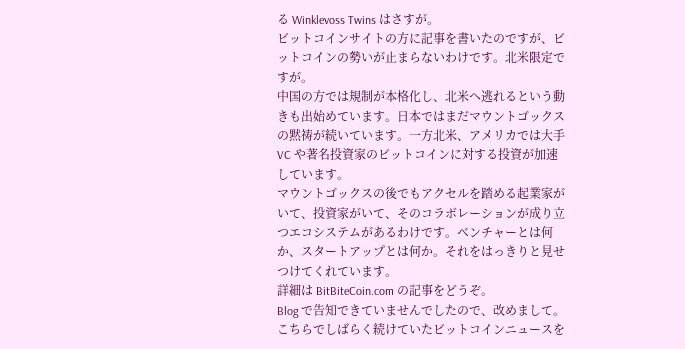る Winklevoss Twins はさすが。
ビットコインサイトの方に記事を書いたのですが、ビットコインの勢いが止まらないわけです。北米限定ですが。
中国の方では規制が本格化し、北米へ逃れるという動きも出始めています。日本ではまだマウントゴックスの黙祷が続いています。一方北米、アメリカでは大手 VC や著名投資家のビットコインに対する投資が加速しています。
マウントゴックスの後でもアクセルを踏める起業家がいて、投資家がいて、そのコラボレーションが成り立つエコシステムがあるわけです。ベンチャーとは何か、スタートアップとは何か。それをはっきりと見せつけてくれています。
詳細は BitBiteCoin.com の記事をどうぞ。
Blog で告知できていませんでしたので、改めまして。
こちらでしばらく続けていたビットコインニュースを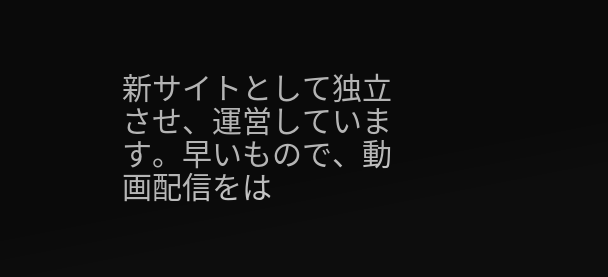新サイトとして独立させ、運営しています。早いもので、動画配信をは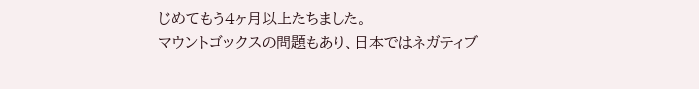じめてもう4ヶ月以上たちました。
マウントゴックスの問題もあり、日本ではネガティブ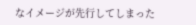なイメージが先行してしまった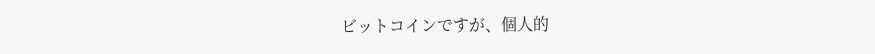ビットコインですが、個人的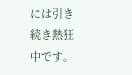には引き続き熱狂中です。